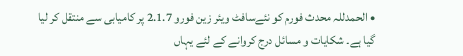• الحمدللہ محدث فورم کو نئےسافٹ ویئر زین فورو 2.1.7 پر کامیابی سے منتقل کر لیا گیا ہے۔ شکایات و مسائل درج کروانے کے لئے یہاں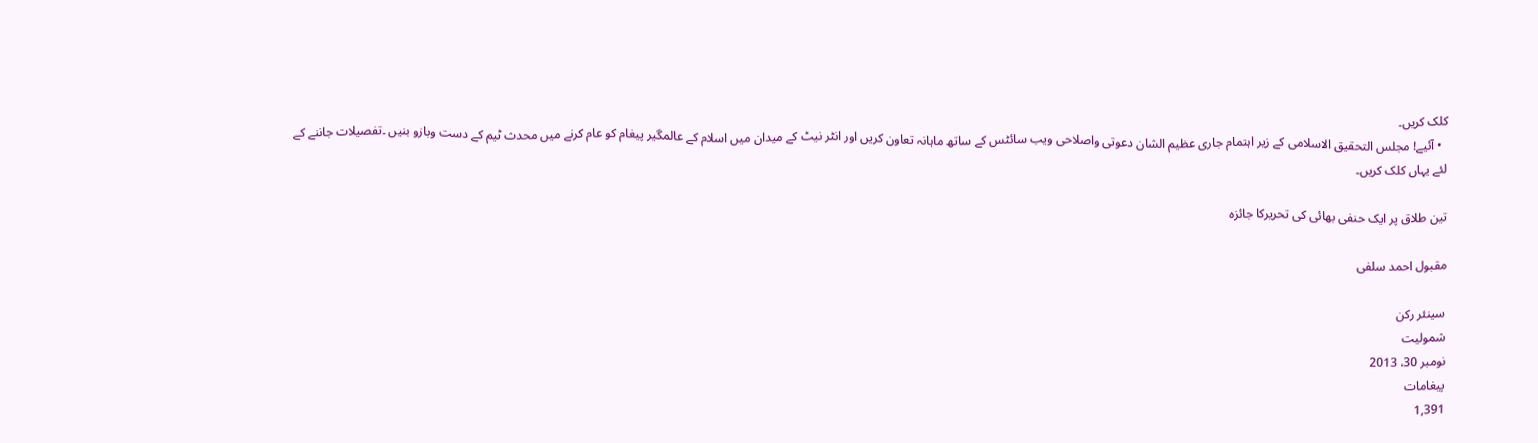کلک کریں۔
  • آئیے! مجلس التحقیق الاسلامی کے زیر اہتمام جاری عظیم الشان دعوتی واصلاحی ویب سائٹس کے ساتھ ماہانہ تعاون کریں اور انٹر نیٹ کے میدان میں اسلام کے عالمگیر پیغام کو عام کرنے میں محدث ٹیم کے دست وبازو بنیں ۔تفصیلات جاننے کے لئے یہاں کلک کریں۔

تین طلاق پر ایک حنفی بھائی کی تحریرکا جائزہ

مقبول احمد سلفی

سینئر رکن
شمولیت
نومبر 30، 2013
پیغامات
1,391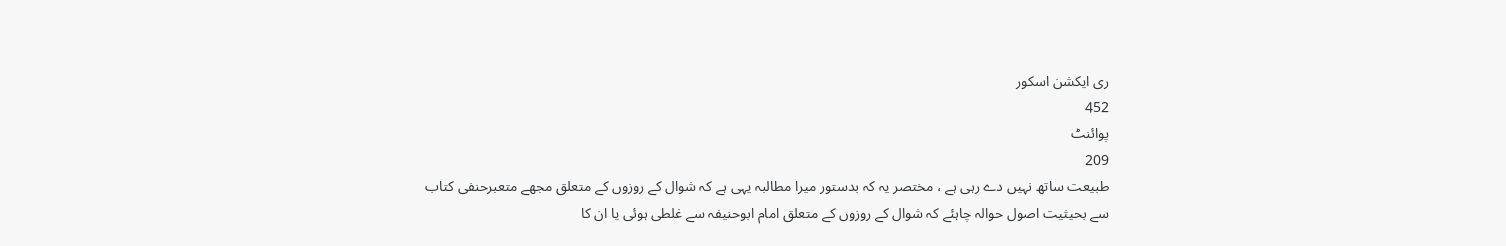ری ایکشن اسکور
452
پوائنٹ
209
طبیعت ساتھ نہیں دے رہی ہے ، مختصر یہ کہ بدستور میرا مطالبہ یہی ہے کہ شوال کے روزوں کے متعلق مجھے متعبرحنفی کتاب سے بحیثیت اصول حوالہ چاہئے کہ شوال کے روزوں کے متعلق امام ابوحنیفہ سے غلطی ہوئی یا ان کا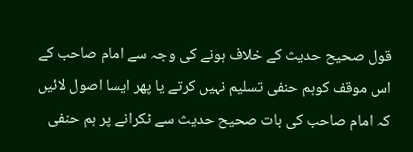قول صحیح حدیث کے خلاف ہونے کی وجہ سے امام صاحب کے اس موقف کوہم حنفی تسلیم نہیں کرتے یا پھر ایسا اصول لائیں کہ امام صاحب کی بات صحیح حدیث سے ٹکرانے پر ہم حنفی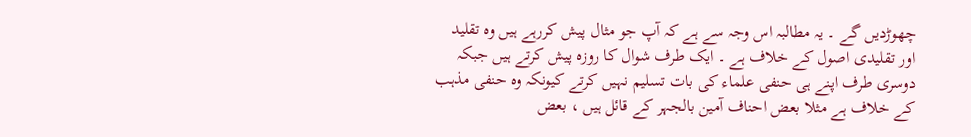چھوڑدیں گے ۔ یہ مطالبہ اس وجہ سے ہے کہ آپ جو مثال پیش کررہے ہیں وہ تقلید اور تقلیدی اصول کے خلاف ہے ۔ ایک طرف شوال کا روزہ پیش کرتے ہیں جبکہ دوسری طرف اپنے ہی حنفی علماء کی بات تسلیم نہیں کرتے کیونکہ وہ حنفی مذہب کے خلاف ہے مثلا بعض احناف آمین بالجہر کے قائل ہیں ، بعض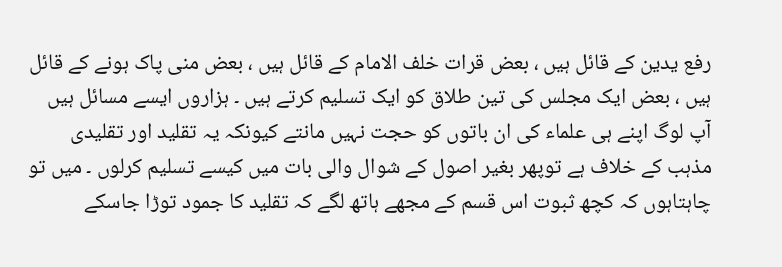رفع یدین کے قائل ہیں ، بعض قرات خلف الامام کے قائل ہیں ، بعض منی پاک ہونے کے قائل ہیں ، بعض ایک مجلس کی تین طلاق کو ایک تسلیم کرتے ہیں ۔ ہزاروں ایسے مسائل ہیں آپ لوگ اپنے ہی علماء کی ان باتوں کو حجت نہیں مانتے کیونکہ یہ تقلید اور تقلیدی مذہب کے خلاف ہے توپھر بغیر اصول کے شوال والی بات میں کیسے تسلیم کرلوں ۔ میں تو چاہتاہوں کہ کچھ ثبوت اس قسم کے مجھے ہاتھ لگے کہ تقلید کا جمود توڑا جاسکے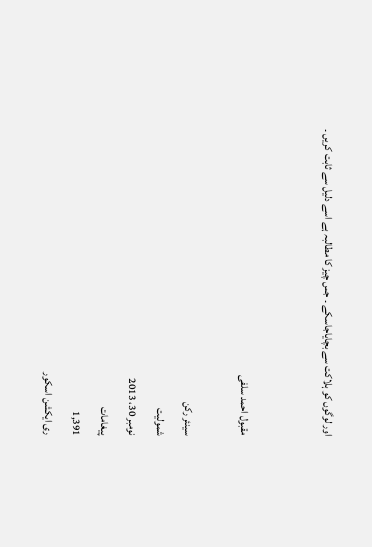اور لوگوں کو ہلاکت سے بچایاجاسکے ۔ جس چیز کا مطالبہ ہے اسے دلیل سے ثابت کریں ۔


مقبول احمد سلفی

سینئر رکن
شمولیت
نومبر 30، 2013
پیغامات
1,391
ری ایکشن اسکور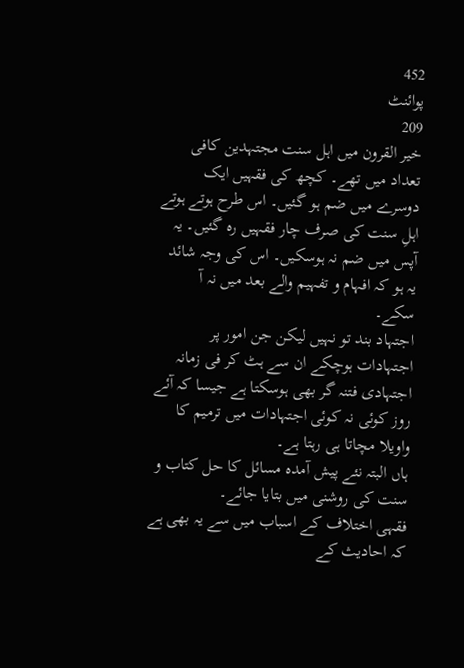452
پوائنٹ
209
خیر القرون میں اہل سنت مجتہدین کافی تعداد میں تھے۔ کچھ کی فقہیں ایک دوسرے میں ضم ہو گئیں۔ اس طرح ہوتے ہوتے اہلِ سنت کی صرف چار فقہیں رہ گئیں۔ یہ آپس میں ضم نہ ہوسکیں۔ اس کی وجہ شائد یہ ہو کہ افہام و تفہیم والے بعد میں نہ آ سکے۔
اجتہاد بند تو نہیں لیکن جن امور پر اجتہادات ہوچکے ان سے ہٹ کر فی زمانہ اجتہادی فتنہ گر بھی ہوسکتا ہے جیسا کہ آئے روز کوئی نہ کوئی اجتہادات میں ترمیم کا واویلا مچاتا ہی رہتا ہے۔
ہاں البتہ نئے پیش آمدہ مسائل کا حل کتاب و سنت کی روشنی میں بتایا جائے۔
فقہی اختلاف کے اسباب میں سے یہ بھی ہے کہ احادیث کے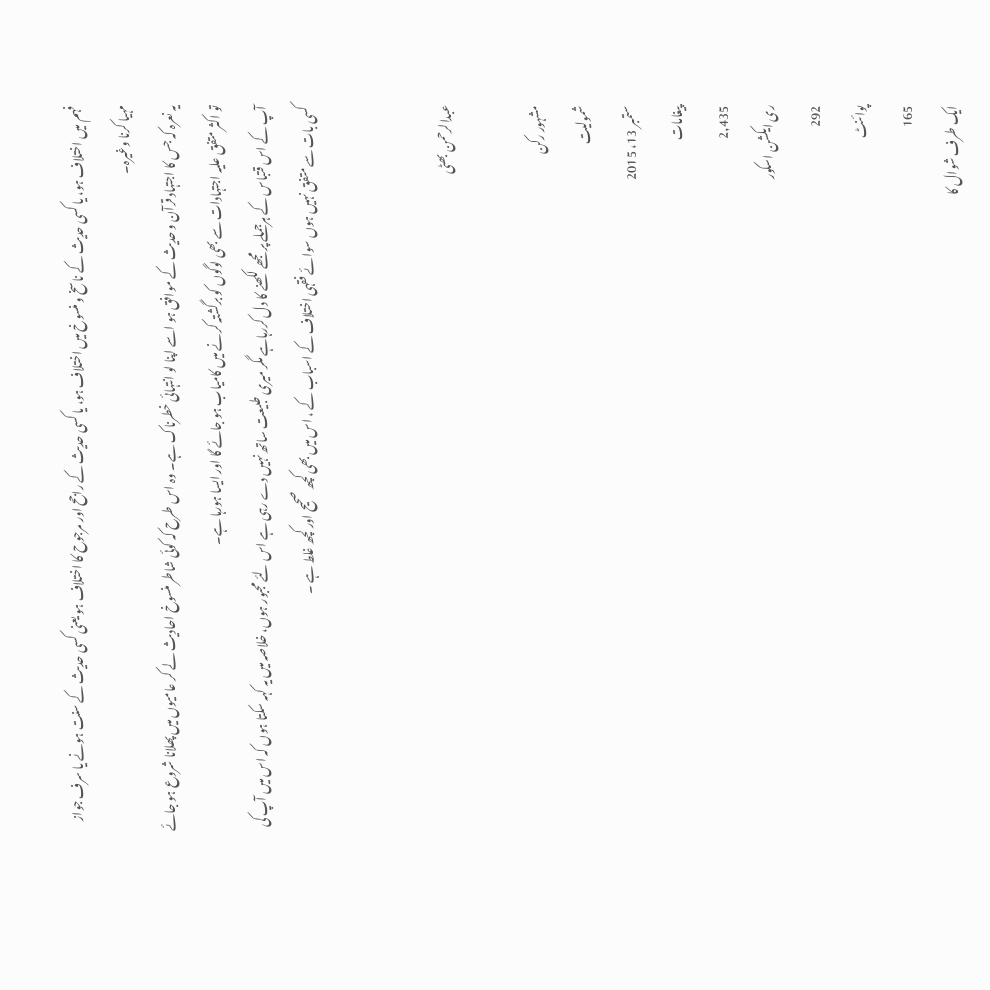فہم میں اختلاف ہو، یا کسی حدیث کے ناسخ و منسوخ میں اختلاف ہو، یا کسی حدیث کے راجح اور مرجوح کا اختلاف ہو یعنی کسی حدیث کے سنت ہونے یا سرف جواز مہیا کرنا وغیرہ۔
یہ نعرہ کہ جس کا اجتہاد قرآن و حدیث کے موافق ہو اسے اپنا لو انتہائی خطرناک ہے۔ وہ اس طرح کہ کوئی شاطر منسوخ احادیث لے کر عامیوں میں پھلانا شروع ہو جائے تو اکثر متفق علیہ اجتہادات سے بھی لوگوں کو برگشتہ کرنے میں کامیاب ہو جائے گا اور ایسا ہورہا ہے۔
آپ کے اس قتباس کے ہرجملے پر مجھے لکھنے کا دل کررہاہے مگر میری طبیعت ساتھ نہیں دے رہی ہے اس لئے مجبور ہوں، خلاصہ میں یہ کہہ سکتا ہوں کہ اس میں آپ کی کسی بات سے متفق نہیں ہوں سوائے فقہی اختلاف کے اسباب کے ، اس میں بھی کچھ صحیح اور کچھ غلط ہے ۔


عبدالرحمن بھٹی

مشہور رکن
شمولیت
ستمبر 13، 2015
پیغامات
2,435
ری ایکشن اسکور
292
پوائنٹ
165
ایک طرف شوال کا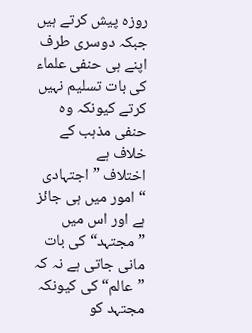روزہ پیش کرتے ہیں جبکہ دوسری طرف اپنے ہی حنفی علماء کی بات تسلیم نہیں کرتے کیونکہ وہ حنفی مذہب کے خلاف ہے
اختلاف ”اجتہادی “ امور میں ہی جائز ہے اور اس میں ”مجتہد“ کی بات مانی جاتی ہے نہ کہ ”عالم“ کی کیونکہ مجتہد کو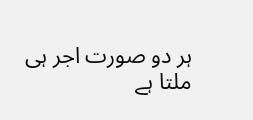ہر دو صورت اجر ہی ملتا ہے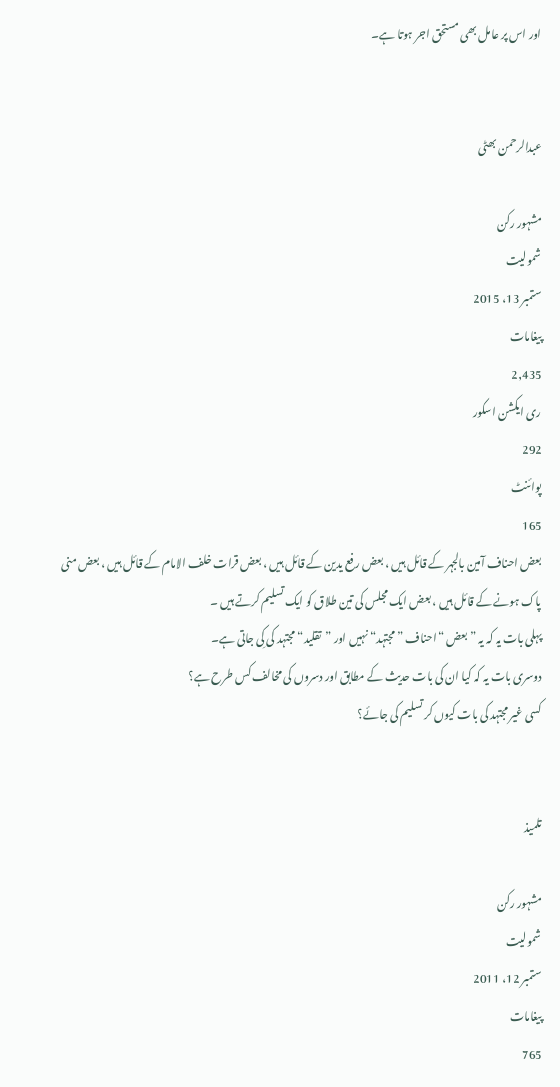اور اس پر عامل بھی مستحق اجر ہوتا ہے۔


عبدالرحمن بھٹی

مشہور رکن
شمولیت
ستمبر 13، 2015
پیغامات
2,435
ری ایکشن اسکور
292
پوائنٹ
165
بعض احناف آمین بالجہر کے قائل ہیں ، بعض رفع یدین کے قائل ہیں ، بعض قرات خلف الامام کے قائل ہیں ، بعض منی پاک ہونے کے قائل ہیں ، بعض ایک مجلس کی تین طلاق کو ایک تسلیم کرتے ہیں ۔
پہلی بات یہ کہ یہ ”بعض “احناف ”مجتہد“ نہیں اور ”تقلید“ مجتہد کی کِی جاتی ہے۔
دوسری بات یہ کہ کیا ان کی بات حدیث کے مطابق اور دسروں کی مخالف کس طرح ہے؟
کسی غیر مجتہد کی بات کیوں کر تسلیم کی جائے؟


تلمیذ

مشہور رکن
شمولیت
ستمبر 12، 2011
پیغامات
765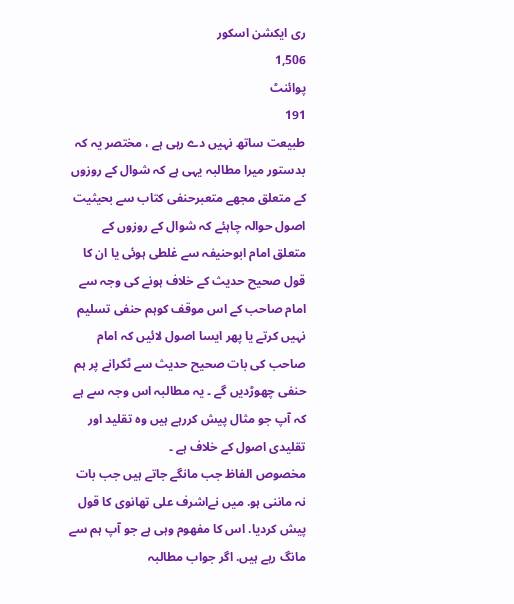ری ایکشن اسکور
1,506
پوائنٹ
191
طبیعت ساتھ نہیں دے رہی ہے ، مختصر یہ کہ بدستور میرا مطالبہ یہی ہے کہ شوال کے روزوں کے متعلق مجھے متعبرحنفی کتاب سے بحیثیت اصول حوالہ چاہئے کہ شوال کے روزوں کے متعلق امام ابوحنیفہ سے غلطی ہوئی یا ان کا قول صحیح حدیث کے خلاف ہونے کی وجہ سے امام صاحب کے اس موقف کوہم حنفی تسلیم نہیں کرتے یا پھر ایسا اصول لائیں کہ امام صاحب کی بات صحیح حدیث سے ٹکرانے پر ہم حنفی چھوڑدیں گے ۔ یہ مطالبہ اس وجہ سے ہے کہ آپ جو مثال پیش کررہے ہیں وہ تقلید اور تقلیدی اصول کے خلاف ہے ۔
مخصوص الفاظ جب مانگے جاتے ہیں جب بات نہ ماننی ہو. میں نےاشرف علی تھانوی کا قول پیش کردیا. اس کا مفھوم وہی ہے جو آپ ہم سے مانگ رہے ہیں. اگر جواب مطالبہ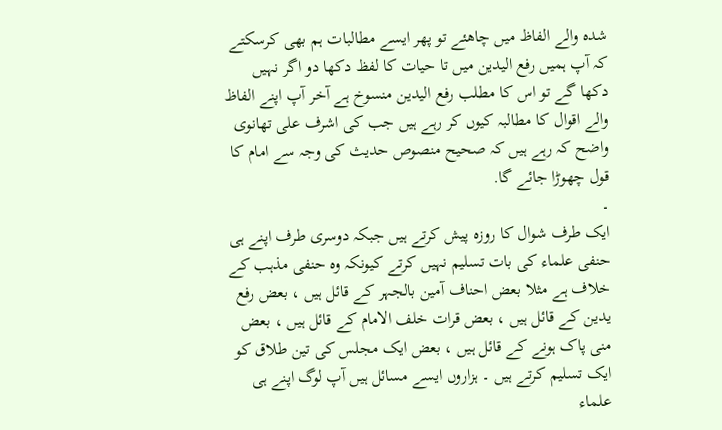شدہ والے الفاظ میں چاھئے تو پھر ایسے مطالبات ہم بھی کرسکتے کہ آپ ہمیں رفع الیدین میں تا حیات کا لفظ دکھا دو اگر نہیں دکھا گے تو اس کا مطلب رفع الیدین منسوخ ہے آخر آپ اپنے الفاظ والے اقوال کا مطالبہ کیوں کر رہے ہیں جب کی اشرف علی تھانوی واضح کہ رہے ہیں کہ صحیح منصوص حدیث کی وجہ سے امام کا قول چھوڑا جائے گا.
۔
ایک طرف شوال کا روزہ پیش کرتے ہیں جبکہ دوسری طرف اپنے ہی حنفی علماء کی بات تسلیم نہیں کرتے کیونکہ وہ حنفی مذہب کے خلاف ہے مثلا بعض احناف آمین بالجہر کے قائل ہیں ، بعض رفع یدین کے قائل ہیں ، بعض قرات خلف الامام کے قائل ہیں ، بعض منی پاک ہونے کے قائل ہیں ، بعض ایک مجلس کی تین طلاق کو ایک تسلیم کرتے ہیں ۔ ہزاروں ایسے مسائل ہیں آپ لوگ اپنے ہی علماء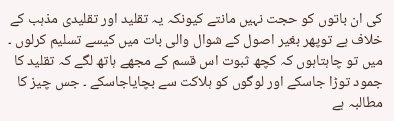کی ان باتوں کو حجت نہیں مانتے کیونکہ یہ تقلید اور تقلیدی مذہب کے خلاف ہے توپھر بغیر اصول کے شوال والی بات میں کیسے تسلیم کرلوں ۔ میں تو چاہتاہوں کہ کچھ ثبوت اس قسم کے مجھے ہاتھ لگے کہ تقلید کا جمود توڑا جاسکے اور لوگوں کو ہلاکت سے بچایاجاسکے ۔ جس چیز کا مطالبہ ہے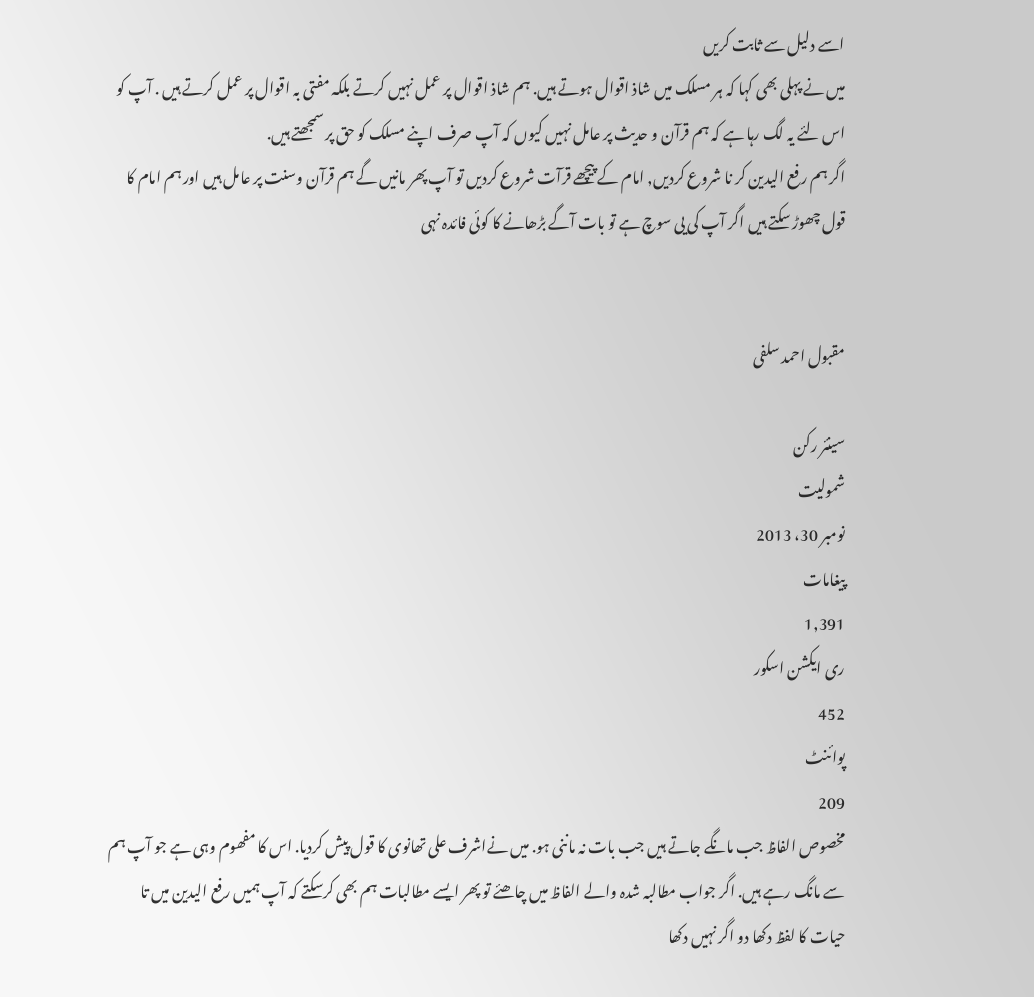اسے دلیل سے ثابت کریں
میں نے پہلی بھی کہا کہ ہر مسلک میں شاذ اقوال ہوتے ہیں. ہم شاذ اقوال پر عمل نہیں کرتے بلکہ مفتی بہ اقوال پر عمل کرتے ہیں . آپ کو اس لئے یہ لگ رہا ہے کہ ہم قرآن و حدیث پر عامل نہیں کیوں کہ آپ صرف اپنے مسلک کو حق پر سمجھتے ہیں.
اگر ہم رفع الیدین کر نا شروع کردیں, امام کے پیچھے قرآت شروع کردیں تو آپ پھر مانیں گے ہم قرآن وسنت پر عامل ہیں اور ہم امام کا قول چھوڑ سکتے ہیں اگر آپ کی یی سوچ ہے تو بات آگے بڑھانے کا کوئی فائدہ نہی


مقبول احمد سلفی

سینئر رکن
شمولیت
نومبر 30، 2013
پیغامات
1,391
ری ایکشن اسکور
452
پوائنٹ
209
مخصوص الفاظ جب مانگے جاتے ہیں جب بات نہ ماننی ہو. میں نےاشرف علی تھانوی کا قول پیش کردیا. اس کا مفھوم وہی ہے جو آپ ہم سے مانگ رہے ہیں. اگر جواب مطالبہ شدہ والے الفاظ میں چاھئے تو پھر ایسے مطالبات ہم بھی کرسکتے کہ آپ ہمیں رفع الیدین میں تا حیات کا لفظ دکھا دو اگر نہیں دکھا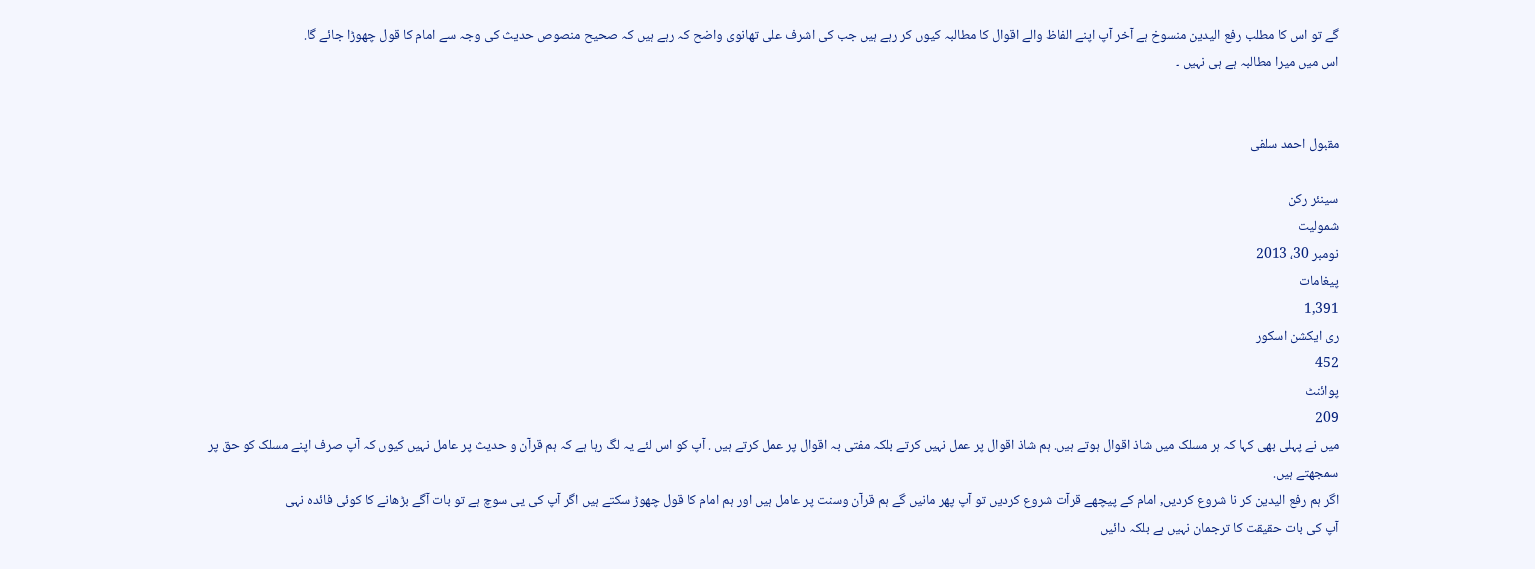گے تو اس کا مطلب رفع الیدین منسوخ ہے آخر آپ اپنے الفاظ والے اقوال کا مطالبہ کیوں کر رہے ہیں جب کی اشرف علی تھانوی واضح کہ رہے ہیں کہ صحیح منصوص حدیث کی وجہ سے امام کا قول چھوڑا جائے گا.
اس میں میرا مطالبہ ہے ہی نہیں ۔


مقبول احمد سلفی

سینئر رکن
شمولیت
نومبر 30، 2013
پیغامات
1,391
ری ایکشن اسکور
452
پوائنٹ
209
میں نے پہلی بھی کہا کہ ہر مسلک میں شاذ اقوال ہوتے ہیں. ہم شاذ اقوال پر عمل نہیں کرتے بلکہ مفتی بہ اقوال پر عمل کرتے ہیں . آپ کو اس لئے یہ لگ رہا ہے کہ ہم قرآن و حدیث پر عامل نہیں کیوں کہ آپ صرف اپنے مسلک کو حق پر سمجھتے ہیں.
اگر ہم رفع الیدین کر نا شروع کردیں, امام کے پیچھے قرآت شروع کردیں تو آپ پھر مانیں گے ہم قرآن وسنت پر عامل ہیں اور ہم امام کا قول چھوڑ سکتے ہیں اگر آپ کی یی سوچ ہے تو بات آگے بڑھانے کا کوئی فائدہ نہی
آپ کی بات حقیقت کا ترجمان نہیں ہے بلکہ دائیں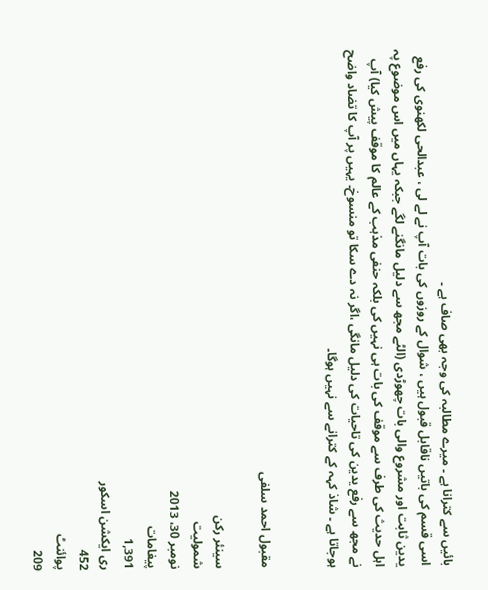بائیں سے کترانا ہے ۔ میرے مطالبہ کی وجہ بھی صاف ہے ۔
اسی قسم کی باتیں ناقابل قبول ہیں ، شوال کے روزوں کی بات آپ نے لے لی ، عبدالحی لکھنوی کی رفع یدین ثابت اور مشروع والی بات چھوڑدی (الٹے مجھ سے دلیل مانگنے لگے جبکہ یہاں میں اس موضوع پہ اہل حدیث کی طرف سے موقف کی بات ہی نہیں کی بلکہ حنفی مذہب کے عالم کا موقف پیش کیا) آپ نے مجھ سے رفع یدین کی تاحیات کی دلیل مانگی ،اگر نہ دے سکا تو منسوخ۔ یہیں پر آپ کا تضاد واضح ہوجاتا ہے ۔ شاذ کہہ کے کترانے سے نہیں ہوگا۔


مقبول احمد سلفی

سینئر رکن
شمولیت
نومبر 30، 2013
پیغامات
1,391
ری ایکشن اسکور
452
پوائنٹ
209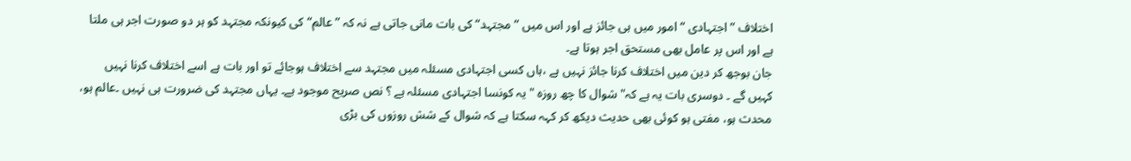اختلاف ”اجتہادی “ امور میں ہی جائز ہے اور اس میں ”مجتہد“ کی بات مانی جاتی ہے نہ کہ ”عالم“ کی کیونکہ مجتہد کو ہر دو صورت اجر ہی ملتا ہے اور اس پر عامل بھی مستحق اجر ہوتا ہے۔
جان بوجھ کر دین میں اختلاف کرنا جائز نہیں ہے ،ہاں کسی اجتہادی مسئلہ میں مجتہد سے اختلاف ہوجائے تو اور بات ہے اسے اختلاف کرنا نہیں کہیں گے ۔ دوسری بات یہ ہے کہ" شوال کا چھ روزہ " یہ کونسا اجتہادی مسئلہ ہے ؟ نص صریح موجود ہے۔ یہاں مجتہد کی ضرورت ہی نہیں ۔عالم ہو، محدث ہو، مفتی ہو کوئی بھی حدیث دیکھ کر کہہ سکتا ہے کہ شوال کے شش روزوں کی بڑی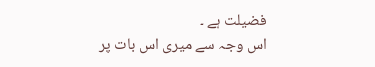فضیلت ہے ۔
اس وجہ سے میری اس بات پر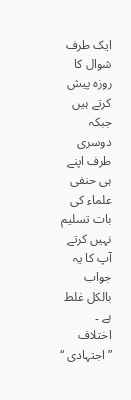ایک طرف شوال کا روزہ پیش کرتے ہیں جبکہ دوسری طرف اپنے ہی حنفی علماء کی بات تسلیم نہیں کرتے
آپ کا یہ جواب بالکل غلط ہے ۔
اختلاف ”اجتہادی “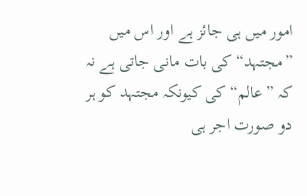امور میں ہی جائز ہے اور اس میں ”مجتہد“ کی بات مانی جاتی ہے نہ کہ ”عالم“ کی کیونکہ مجتہد کو ہر دو صورت اجر ہی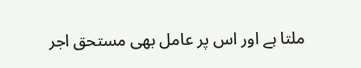ملتا ہے اور اس پر عامل بھی مستحق اجر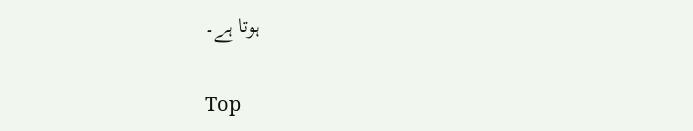ہوتا ہے۔

Top